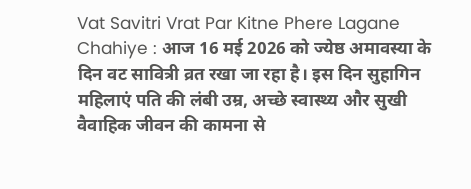Vat Savitri Vrat Par Kitne Phere Lagane Chahiye : आज 16 मई 2026 को ज्येष्ठ अमावस्या के दिन वट सावित्री व्रत रखा जा रहा है। इस दिन सुहागिन महिलाएं पति की लंबी उम्र, अच्छे स्वास्थ्य और सुखी वैवाहिक जीवन की कामना से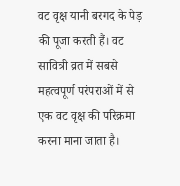वट वृक्ष यानी बरगद के पेड़ की पूजा करती हैं। वट सावित्री व्रत में सबसे महत्वपूर्ण परंपराओं में से एक वट वृक्ष की परिक्रमा करना माना जाता है।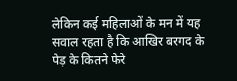लेकिन कई महिलाओं के मन में यह सवाल रहता है कि आखिर बरगद के पेड़ के कितने फेरे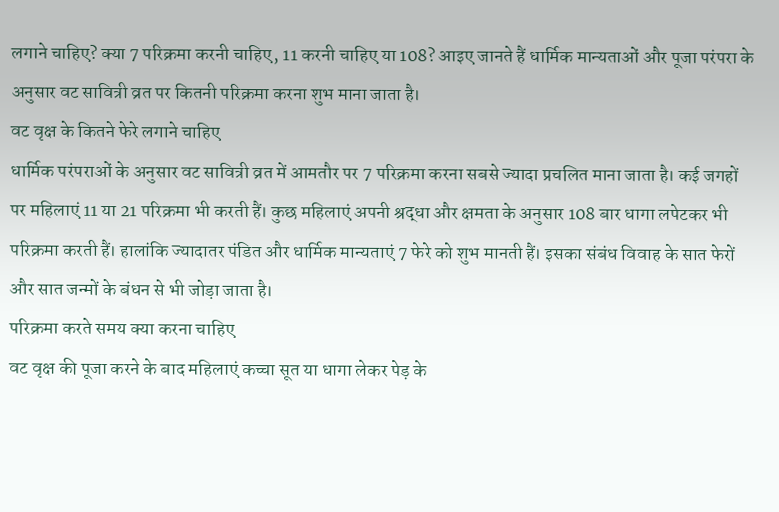लगाने चाहिए? क्या 7 परिक्रमा करनी चाहिए, 11 करनी चाहिए या 108? आइए जानते हैं धार्मिक मान्यताओं और पूजा परंपरा के अनुसार वट सावित्री व्रत पर कितनी परिक्रमा करना शुभ माना जाता है।
वट वृक्ष के कितने फेरे लगाने चाहिए
धार्मिक परंपराओं के अनुसार वट सावित्री व्रत में आमतौर पर 7 परिक्रमा करना सबसे ज्यादा प्रचलित माना जाता है। कई जगहों पर महिलाएं 11 या 21 परिक्रमा भी करती हैं। कुछ महिलाएं अपनी श्रद्धा और क्षमता के अनुसार 108 बार धागा लपेटकर भी परिक्रमा करती हैं। हालांकि ज्यादातर पंडित और धार्मिक मान्यताएं 7 फेरे को शुभ मानती हैं। इसका संबंध विवाह के सात फेरों और सात जन्मों के बंधन से भी जोड़ा जाता है।
परिक्रमा करते समय क्या करना चाहिए
वट वृक्ष की पूजा करने के बाद महिलाएं कच्चा सूत या धागा लेकर पेड़ के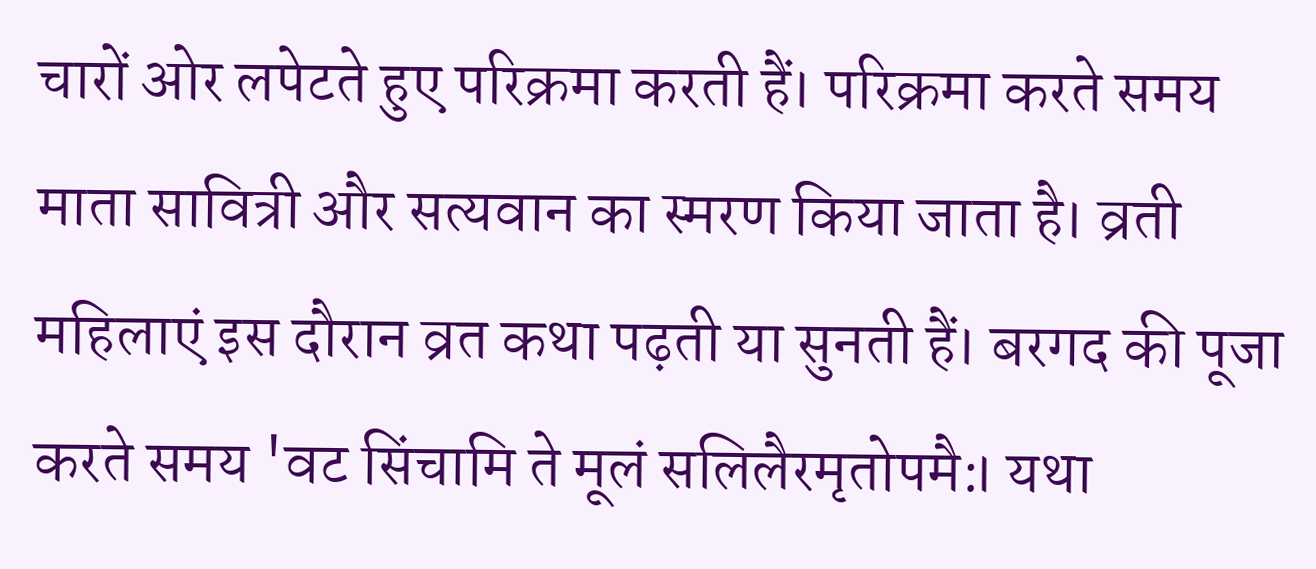चारों ओर लपेटते हुए परिक्रमा करती हैं। परिक्रमा करते समय माता सावित्री और सत्यवान का स्मरण किया जाता है। व्रती महिलाएं इस दौरान व्रत कथा पढ़ती या सुनती हैं। बरगद की पूजा करते समय 'वट सिंचामि ते मूलं सलिलैरमृतोपमै:। यथा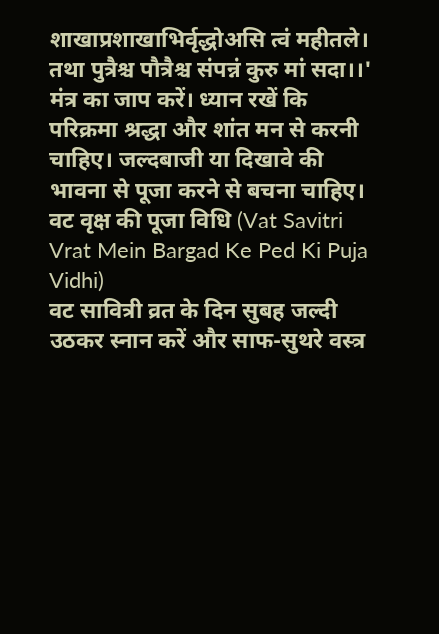शाखाप्रशाखाभिर्वृद्धोअसि त्वं महीतले। तथा पुत्रैश्च पौत्रैश्च संपन्नं कुरु मां सदा।।' मंत्र का जाप करें। ध्यान रखें कि परिक्रमा श्रद्धा और शांत मन से करनी चाहिए। जल्दबाजी या दिखावे की भावना से पूजा करने से बचना चाहिए।
वट वृक्ष की पूजा विधि (Vat Savitri Vrat Mein Bargad Ke Ped Ki Puja Vidhi)
वट सावित्री व्रत के दिन सुबह जल्दी उठकर स्नान करें और साफ-सुथरे वस्त्र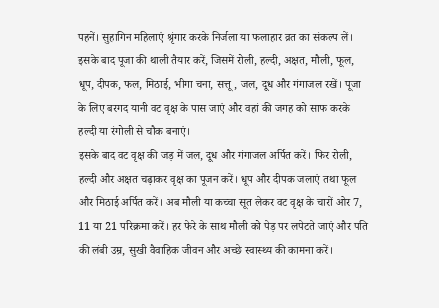पहनें। सुहागिन महिलाएं श्रृंगार करके निर्जला या फलाहार व्रत का संकल्प लें। इसके बाद पूजा की थाली तैयार करें, जिसमें रोली, हल्दी, अक्षत, मौली, फूल, धूप, दीपक, फल, मिठाई, भीगा चना, सत्तू, जल, दूध और गंगाजल रखें। पूजा के लिए बरगद यानी वट वृक्ष के पास जाएं और वहां की जगह को साफ करके हल्दी या रंगोली से चौक बनाएं।
इसके बाद वट वृक्ष की जड़ में जल, दूध और गंगाजल अर्पित करें। फिर रोली, हल्दी और अक्षत चढ़ाकर वृक्ष का पूजन करें। धूप और दीपक जलाएं तथा फूल और मिठाई अर्पित करें। अब मौली या कच्चा सूत लेकर वट वृक्ष के चारों ओर 7, 11 या 21 परिक्रमा करें। हर फेरे के साथ मौली को पेड़ पर लपेटते जाएं और पति की लंबी उम्र, सुखी वैवाहिक जीवन और अच्छे स्वास्थ्य की कामना करें।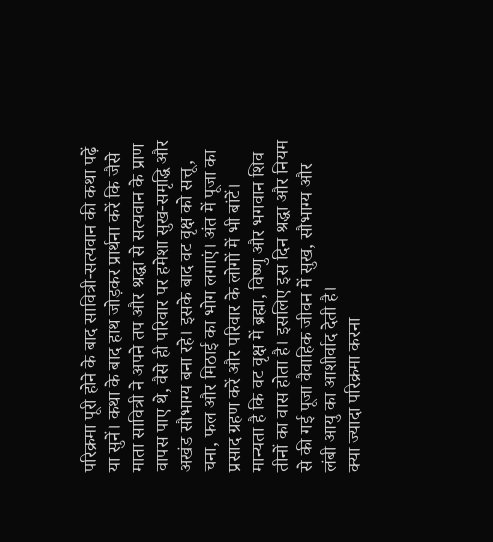परिक्रमा पूरी होने के बाद सावित्री-सत्यवान की कथा पढ़ें या सुनें। कथा के बाद हाथ जोड़कर प्रार्थना करें कि जैसे माता सावित्री ने अपने तप और श्रद्धा से सत्यवान के प्राण वापस पाए थे, वैसे ही परिवार पर हमेशा सुख-समृद्धि और अखंड सौभाग्य बना रहे। इसके बाद वट वृक्ष को सत्तू, चना, फल और मिठाई का भोग लगाएं। अंत में पूजा का प्रसाद ग्रहण करें और परिवार के लोगों में भी बांटें।
मान्यता है कि वट वृक्ष में ब्रह्मा, विष्णु और भगवान शिव तीनों का वास होता है। इसलिए इस दिन श्रद्धा और नियम से की गई पूजा वैवाहिक जीवन में सुख, सौभाग्य और लंबी आयु का आशीर्वाद देती है।
क्या ज्यादा परिक्रमा करना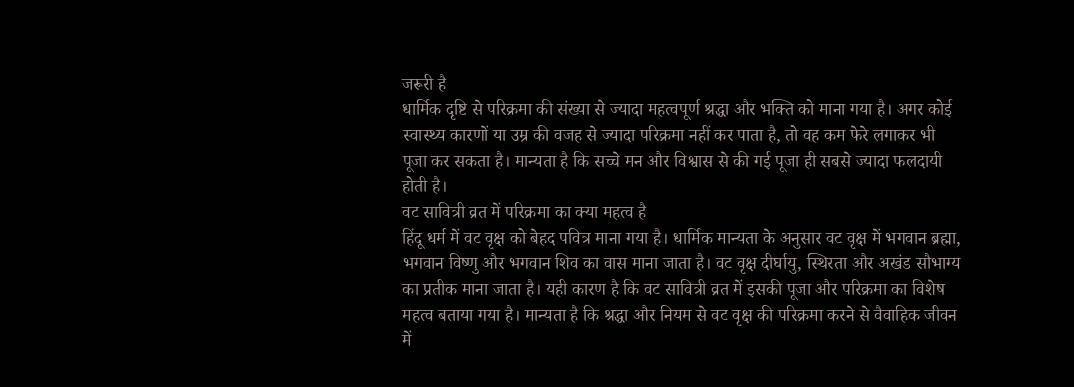जरूरी है
धार्मिक दृष्टि से परिक्रमा की संख्या से ज्यादा महत्वपूर्ण श्रद्धा और भक्ति को माना गया है। अगर कोई स्वास्थ्य कारणों या उम्र की वजह से ज्यादा परिक्रमा नहीं कर पाता है, तो वह कम फेरे लगाकर भी पूजा कर सकता है। मान्यता है कि सच्चे मन और विश्वास से की गई पूजा ही सबसे ज्यादा फलदायी होती है।
वट सावित्री व्रत में परिक्रमा का क्या महत्व है
हिंदू धर्म में वट वृक्ष को बेहद पवित्र माना गया है। धार्मिक मान्यता के अनुसार वट वृक्ष में भगवान ब्रह्मा, भगवान विष्णु और भगवान शिव का वास माना जाता है। वट वृक्ष दीर्घायु, स्थिरता और अखंड सौभाग्य का प्रतीक माना जाता है। यही कारण है कि वट सावित्री व्रत में इसकी पूजा और परिक्रमा का विशेष महत्व बताया गया है। मान्यता है कि श्रद्धा और नियम से वट वृक्ष की परिक्रमा करने से वैवाहिक जीवन में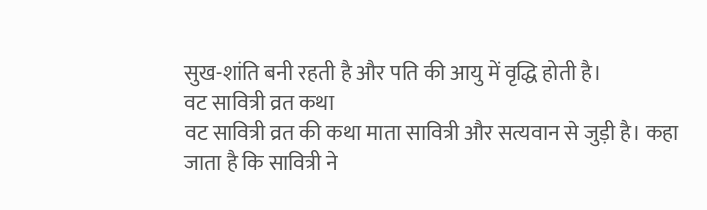सुख-शांति बनी रहती है और पति की आयु में वृद्धि होती है।
वट सावित्री व्रत कथा
वट सावित्री व्रत की कथा माता सावित्री और सत्यवान से जुड़ी है। कहा जाता है कि सावित्री ने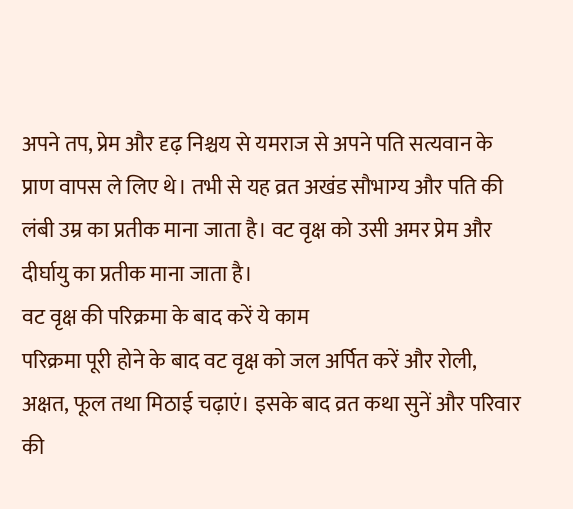अपने तप, प्रेम और दृढ़ निश्चय से यमराज से अपने पति सत्यवान के प्राण वापस ले लिए थे। तभी से यह व्रत अखंड सौभाग्य और पति की लंबी उम्र का प्रतीक माना जाता है। वट वृक्ष को उसी अमर प्रेम और दीर्घायु का प्रतीक माना जाता है।
वट वृक्ष की परिक्रमा के बाद करें ये काम
परिक्रमा पूरी होने के बाद वट वृक्ष को जल अर्पित करें और रोली, अक्षत, फूल तथा मिठाई चढ़ाएं। इसके बाद व्रत कथा सुनें और परिवार की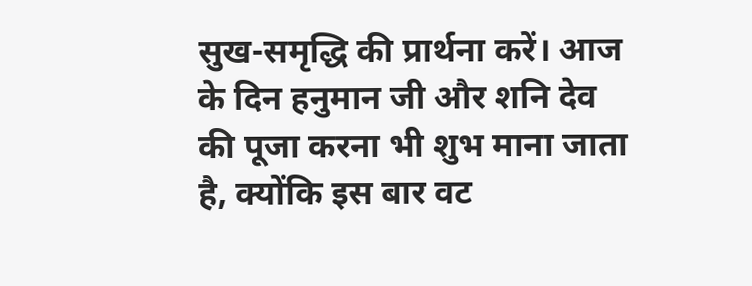सुख-समृद्धि की प्रार्थना करें। आज के दिन हनुमान जी और शनि देव की पूजा करना भी शुभ माना जाता है, क्योंकि इस बार वट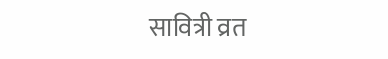सावित्री व्रत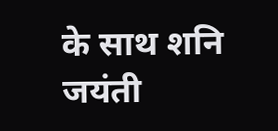के साथ शनि जयंती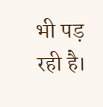भी पड़ रही है।